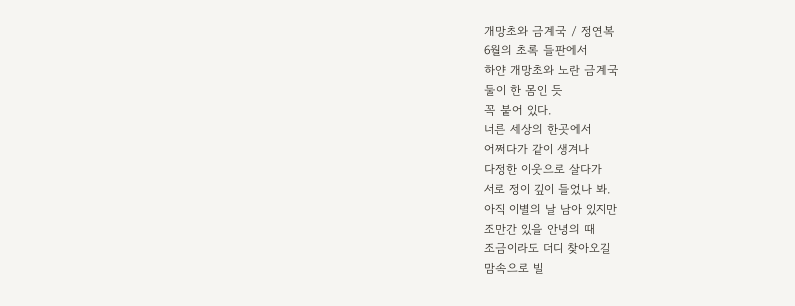개망초와 금계국 / 정연복
6월의 초록 들판에서
하얀 개망초와 노란 금계국
둘이 한 몸인 듯
꼭 붙어 있다.
너른 세상의 한곳에서
어쩌다가 같이 생겨나
다정한 이웃으로 살다가
서로 정이 깊이 들었나 봐.
아직 이별의 날 남아 있지만
조만간 있을 안녕의 때
조금이라도 더디 찾아오길
맘속으로 빌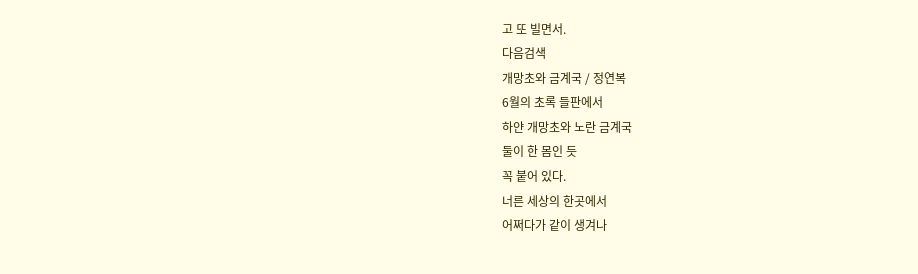고 또 빌면서.
다음검색
개망초와 금계국 / 정연복
6월의 초록 들판에서
하얀 개망초와 노란 금계국
둘이 한 몸인 듯
꼭 붙어 있다.
너른 세상의 한곳에서
어쩌다가 같이 생겨나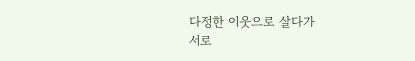다정한 이웃으로 살다가
서로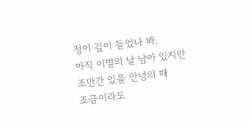정이 깊이 들었나 봐.
아직 이별의 날 남아 있지만
조만간 있을 안녕의 때
조금이라도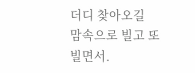더디 찾아오길
맘속으로 빌고 또 빌면서.